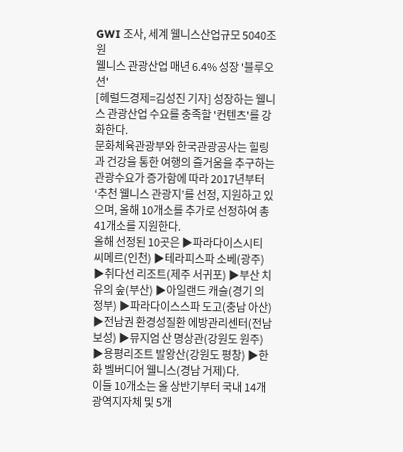GWI 조사, 세계 웰니스산업규모 5040조원
웰니스 관광산업 매년 6.4% 성장 '블루오션'
[헤럴드경제=김성진 기자] 성장하는 웰니스 관광산업 수요를 충족할 '컨텐츠'를 강화한다.
문화체육관광부와 한국관광공사는 힐링과 건강을 통한 여행의 즐거움을 추구하는 관광수요가 증가함에 따라 2017년부터 ‘추천 웰니스 관광지’를 선정, 지원하고 있으며, 올해 10개소를 추가로 선정하여 총 41개소를 지원한다.
올해 선정된 10곳은 ▶파라다이스시티 씨메르(인천) ▶테라피스파 소베(광주) ▶취다선 리조트(제주 서귀포) ▶부산 치유의 숲(부산) ▶아일랜드 캐슬(경기 의정부) ▶파라다이스스파 도고(충남 아산) ▶전남권 환경성질환 에방관리센터(전남 보성) ▶뮤지엄 산 명상관(강원도 원주) ▶용평리조트 발왕산(강원도 평창) ▶한화 벨버디어 웰니스(경남 거제)다.
이들 10개소는 올 상반기부터 국내 14개 광역지자체 및 5개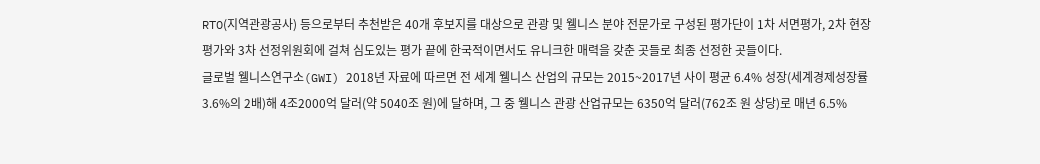RTO(지역관광공사) 등으로부터 추천받은 40개 후보지를 대상으로 관광 및 웰니스 분야 전문가로 구성된 평가단이 1차 서면평가, 2차 현장평가와 3차 선정위원회에 걸쳐 심도있는 평가 끝에 한국적이면서도 유니크한 매력을 갖춘 곳들로 최종 선정한 곳들이다.
글로벌 웰니스연구소(GWI) 2018년 자료에 따르면 전 세계 웰니스 산업의 규모는 2015~2017년 사이 평균 6.4% 성장(세계경제성장률 3.6%의 2배)해 4조2000억 달러(약 5040조 원)에 달하며, 그 중 웰니스 관광 산업규모는 6350억 달러(762조 원 상당)로 매년 6.5%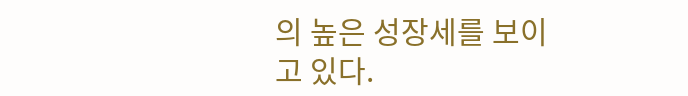의 높은 성장세를 보이고 있다.